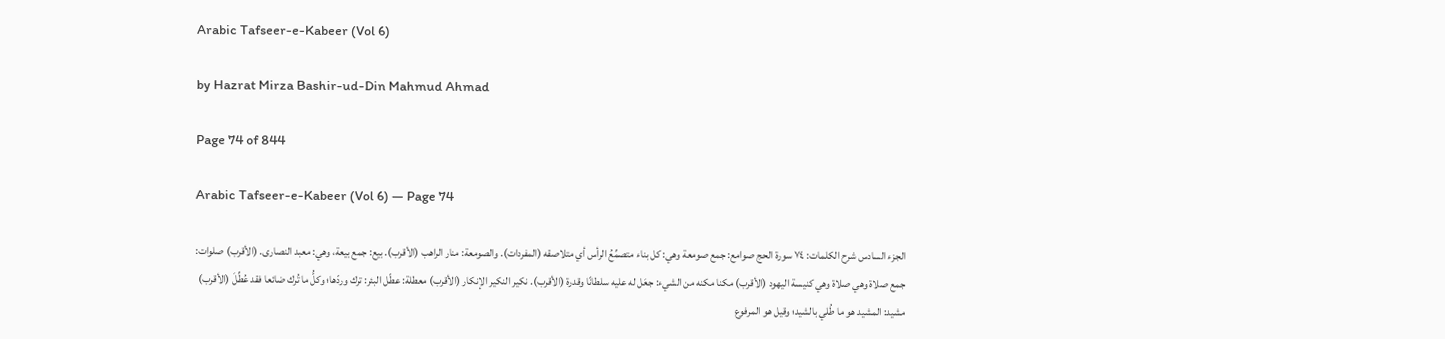Arabic Tafseer-e-Kabeer (Vol 6)

by Hazrat Mirza Bashir-ud-Din Mahmud Ahmad

Page 74 of 844

Arabic Tafseer-e-Kabeer (Vol 6) — Page 74

الجزء السادس شرح الكلمات: ٧٤ سورة الحج صوامع: جمع صومعة وهي: كل بناء متصمِّعُ الرأس أي متلاصقه (المفردات). والصومعة: منار الراهب (الأقرب). بيع: جمع بيعة، وهي: معبد النصارى. (الأقرب) صلوات: جمع صلاة وهي صلاة وهي كنيسة اليهود (الأقرب) مكنا مكنه من الشيء: جعَل له عليه سلطانًا وقدرة (الأقرب). نكير النكير الإنكار (الأقرب) معطلة: عطّل البئر: ترك وردّها؛ وكلُّ ما تُرك ضائعا فقد عُطِّلَ (الأقرب) مشيد: المشيد هو ما طُلي بالشيد؛ وقيل هو المرفوع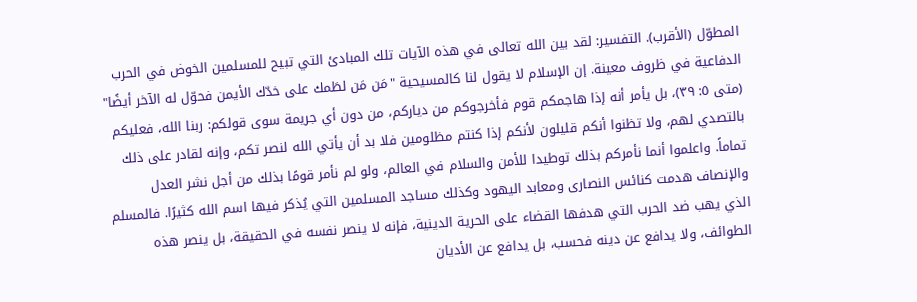المطوّل (الأقرب). التفسير: لقد بين الله تعالى في هذه الآيات تلك المبادئ التي تبيح للمسلمين الخوض في الحرب الدفاعية في ظروف معينة. إن الإسلام لا يقول لنا كالمسيحية "مَن مَن لطَمك على خدّك الأيمن فحوّل له الآخر أيضًا" (متى ٥: ٣٩)، بل يأمر أنه إذا هاجمكم قوم فأخرجوكم من دياركم، من دون أي جريمة سوى قولكم: ربنا الله، فعليكم بالتصدي لهم، ولا تظنوا أنكم قليلون لأنكم إذا كنتم مظلومين فلا بد أن يأتي الله لنصر تكم، وإنه لقادر على ذلك تماماً. واعلموا أنما نأمركم بذلك توطيدا للأمن والسلام في العالم، ولو لم نأمر قومًا بذلك من أجل نشر العدل والإنصاف هدمت كنائس النصارى ومعابد اليهود وكذلك مساجد المسلمين التي يُذكر فيها اسم الله كثيرًا. فالمسلم الذي يهب ضد الحرب التي هدفها القضاء على الحرية الدينية، فإنه لا ينصر نفسه في الحقيقة، بل ينصر هذه الطوائف، ولا يدافع عن دينه فحسب، بل يدافع عن الأديان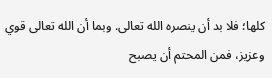كلها؛ فلا بد أن ينصره الله تعالى. وبما أن الله تعالى قوي وعزيز، فمن المحتم أن يصبح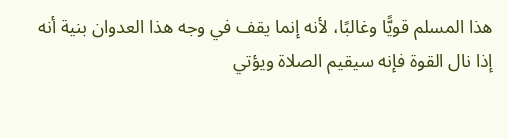هذا المسلم قويًّا وغالبًا، لأنه إنما يقف في وجه هذا العدوان بنية أنه إذا نال القوة فإنه سيقيم الصلاة ويؤتي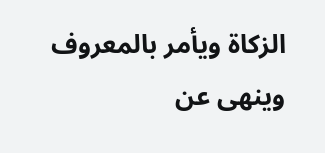الزكاة ويأمر بالمعروف وينهى عن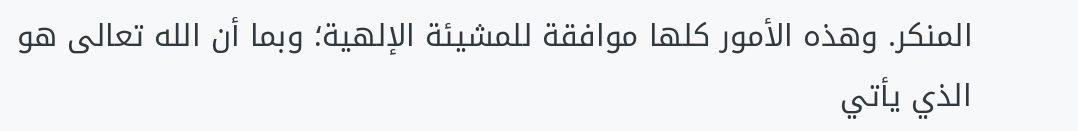المنكر. وهذه الأمور كلها موافقة للمشيئة الإلهية؛ وبما أن الله تعالى هو الذي يأتي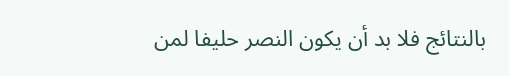بالنتائج فلا بد أن يكون النصر حليفا لمن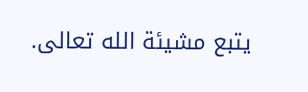يتبع مشيئة الله تعالى.